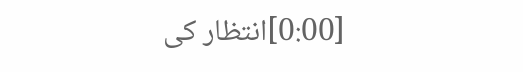[0:00]انتظار کی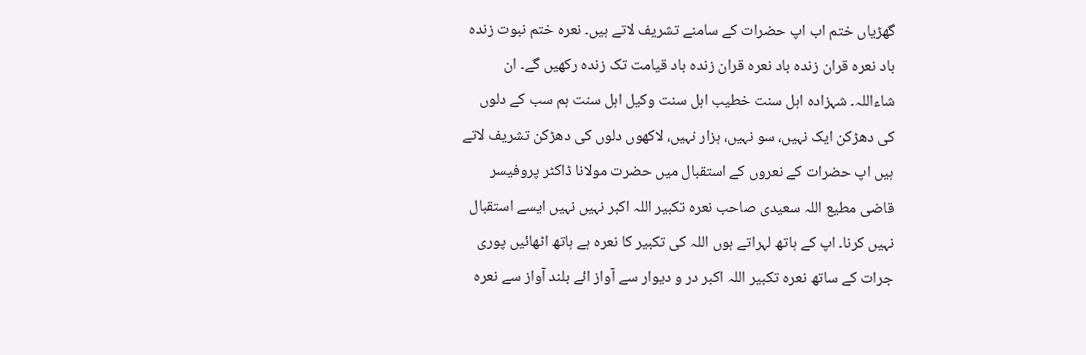گھڑیاں ختم اب اپ حضرات کے سامنے تشریف لاتے ہیں۔ نعرہ ختم نبوت زندہ باد نعرہ قران زندہ باد نعرہ قران زندہ باد قیامت تک زندہ رکھیں گے۔ ان شاءاللہ۔ شہزادہ اہل سنت خطیب اہل سنت وکیل اہل سنت ہم سب کے دلوں کی دھڑکن ایک نہیں، سو نہیں، ہزار نہیں، لاکھوں دلوں کی دھڑکن تشریف لاتے ہیں اپ حضرات کے نعروں کے استقبال میں حضرت مولانا ڈاکٹر پروفیسر قاضی مطیع اللہ سعیدی صاحب نعرہ تکبیر اللہ اکبر نہیں نہیں ایسے استقبال نہیں کرنا۔ اپ کے ہاتھ لہراتے ہوں اللہ کی تکبیر کا نعرہ ہے ہاتھ اٹھائیں پوری جرات کے ساتھ نعرہ تکبیر اللہ اکبر در و دیوار سے آواز ائے بلند آواز سے نعرہ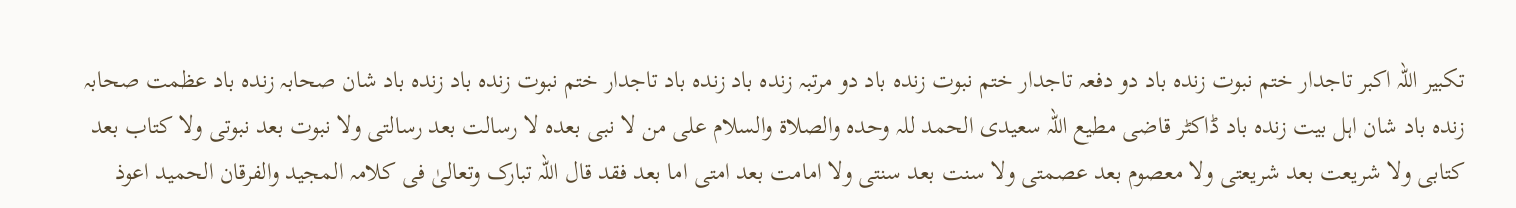تکبیر اللہ اکبر تاجدار ختم نبوت زندہ باد دو دفعہ تاجدار ختم نبوت زندہ باد دو مرتبہ زندہ باد زندہ باد تاجدار ختم نبوت زندہ باد زندہ باد شان صحابہ زندہ باد عظمت صحابہ زندہ باد شان اہل بیت زندہ باد ڈاکٹر قاضی مطیع اللہ سعیدی الحمد للہ وحدہ والصلاة والسلام علی من لا نبی بعدہ لا رسالت بعد رسالتی ولا نبوت بعد نبوتی ولا کتاب بعد کتابی ولا شریعت بعد شریعتی ولا معصوم بعد عصمتی ولا سنت بعد سنتی ولا امامت بعد امتی اما بعد فقد قال اللہ تبارک وتعالیٰ فی کلامہ المجید والفرقان الحمید اعوذ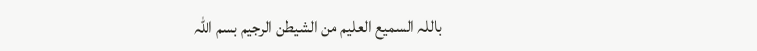باللہ السمیع العلیم من الشیطن الرجیم بسم اللہ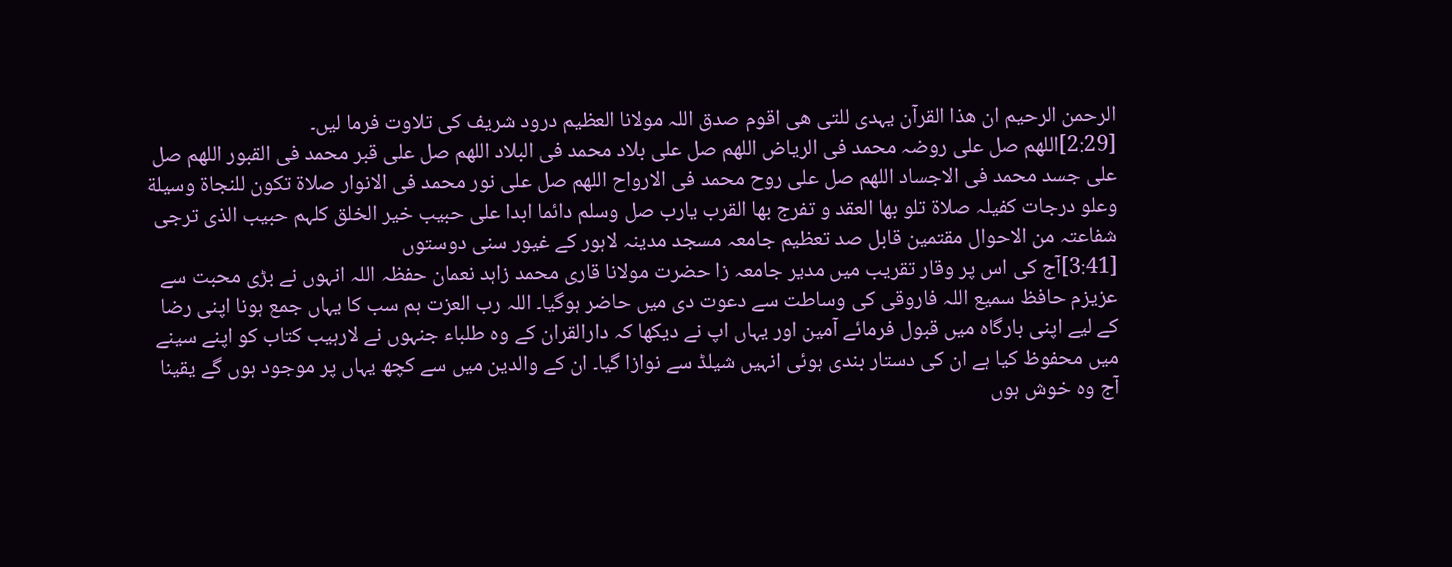الرحمن الرحیم ان ھذا القرآن یہدی للتی هی اقوم صدق اللہ مولانا العظیم درود شریف کی تلاوت فرما لیں۔
[2:29]اللهم صل علی روضہ محمد فی الریاض اللهم صل علی بلاد محمد فی البلاد اللهم صل علی قبر محمد فی القبور اللهم صل علی جسد محمد فی الاجساد اللهم صل علی روح محمد فی الارواح اللهم صل علی نور محمد فی الانوار صلاۃ تکون للنجاة وسیلة وعلو درجات کفیلہ صلاۃ تلو بھا العقد و تفرج بھا القرب یارب صل وسلم دائما ابدا علی حبیب خیر الخلق کلہم حبیب الذی ترجی شفاعتہ من الاحوال مقتمین قابل صد تعظیم جامعہ مسجد مدینہ لاہور کے غیور سنی دوستوں
[3:41]آج کی اس پر وقار تقریب میں مدیر جامعہ زا حضرت مولانا قاری محمد زاہد نعمان حفظہ اللہ انہوں نے بڑی محبت سے عزیزم حافظ سمیع اللہ فاروقی کی وساطت سے دعوت دی میں حاضر ہوگیا۔ اللہ رب العزت ہم سب کا یہاں جمع ہونا اپنی رضا کے لیے اپنی بارگاہ میں قبول فرمائے آمین اور یہاں اپ نے دیکھا کہ دارالقران کے وہ طلباء جنہوں نے لارہیب کتاب کو اپنے سینے میں محفوظ کیا ہے ان کی دستار بندی ہوئی انہیں شیلڈ سے نوازا گیا۔ ان کے والدین میں سے کچھ یہاں پر موجود ہوں گے یقینا آج وہ خوش ہوں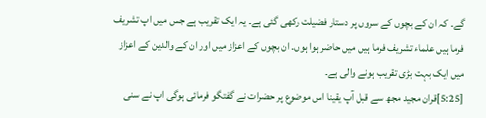گے۔ کہ ان کے بچوں کے سروں پر دستار فضیلت رکھی گئی ہے۔ یہ ایک تقریب ہے جس میں اپ تشریف فرما ہیں علماء تشریف فرما ہیں میں حاضر ہوا ہوں۔ ان بچوں کے اعزاز میں اور ان کے والدین کے اعزاز میں ایک بہت بڑی تقریب ہونے والی ہے۔
[5:25]قران مجید مجھ سے قبل آپ یقینا اس موضوع پر حضرات نے گفتگو فرمائی ہوگی اپ نے سنی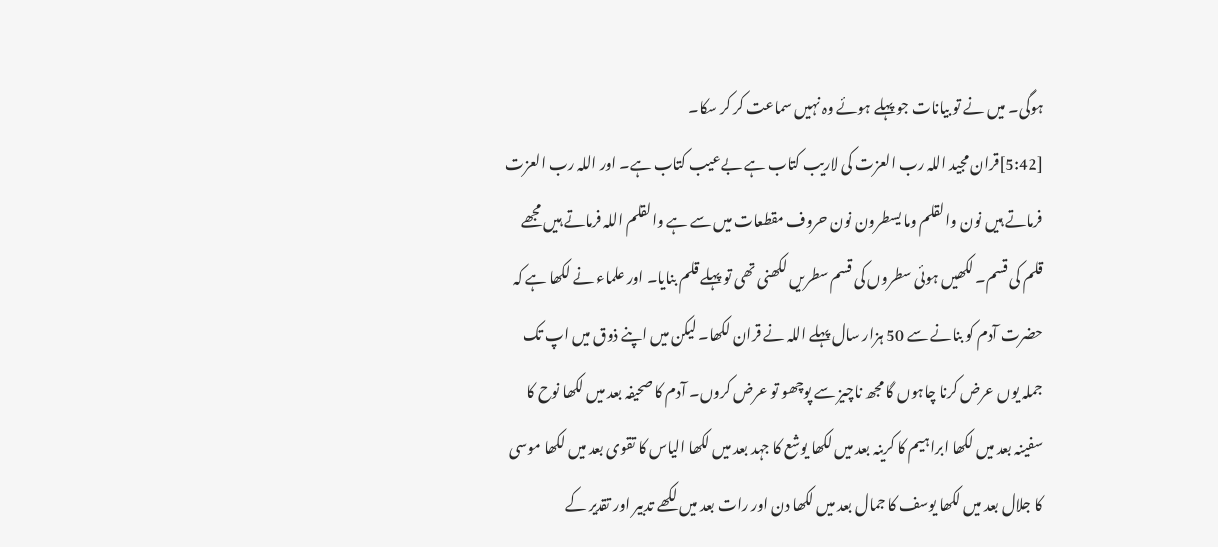ہوگی۔ میں نے تو بیانات جو پہلے ہوئے وہ نہیں سماعت کر کر سکا۔
[5:42]قران مجید اللہ رب العزت کی لاریب کتاب ہے بےعیب کتاب ہے۔ اور اللہ رب العزت فرماتے ہیں نون والقلم وما یسطرون نون حروف مقطعات میں سے ہے والقلم اللہ فرماتے ہیں مجھے قلم کی قسم۔ لکھیں ہوئی سطروں کی قسم سطریں لکھنی تھی تو پہلے قلم بنایا۔ اور علماء نے لکھا ہے کہ حضرت آدم کو بنانے سے 50 ہزار سال پہلے اللہ نے قران لکھا۔ لیکن میں اپنے ذوق میں اپ تک جملہ یوں عرض کرنا چاہوں گا مجھ ناچیز سے پوچھو تو عرض کروں۔ آدم کا صحیفہ بعد میں لکھا نوح کا سفینہ بعد میں لکھا ابراہیم کا کرینہ بعد میں لکھا یوشع کا جہد بعد میں لکھا الیاس کا تقوی بعد میں لکھا موسی کا جلال بعد میں لکھا یوسف کا جمال بعد میں لکھا دن اور رات بعد میں لکھے تدبیر اور تقدیر کے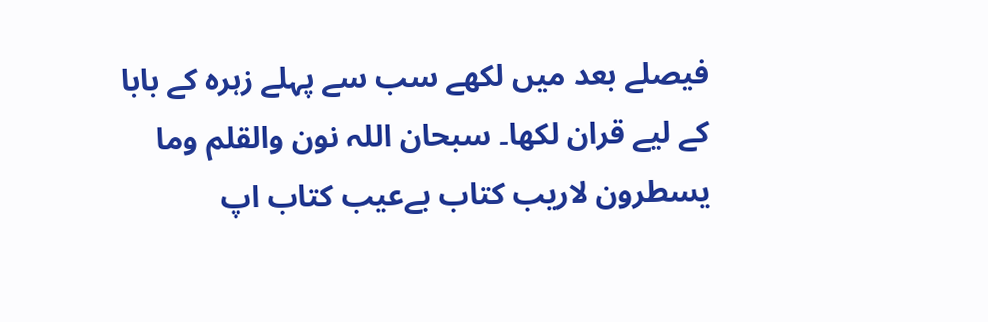فیصلے بعد میں لکھے سب سے پہلے زہرہ کے بابا کے لیے قران لکھا۔ سبحان اللہ نون والقلم وما یسطرون لاریب کتاب بےعیب کتاب اپ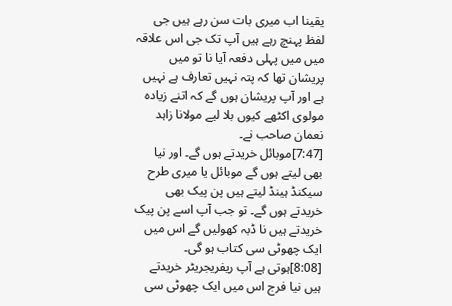یقینا اب میری بات سن رہے ہیں جی لفظ پہنچ رہے ہیں آپ تک جی اس علاقہ میں میں پہلی دفعہ آیا نا تو میں پریشان تھا کہ پتہ نہیں تعارف ہے نہیں ہے اور آپ پریشان ہوں گے کہ اتنے زیادہ مولوی اکٹھے کیوں بلا لیے مولانا زاہد نعمان صاحب نے۔
[7:47]موبائل خریدتے ہوں گے۔ اور نیا بھی لیتے ہوں گے موبائل یا میری طرح سیکنڈ ہینڈ لیتے ہیں پن پیک بھی خریدتے ہوں گے۔ تو جب آپ اسے پن پیک خریدتے ہیں نا ڈبہ کھولیں گے اس میں ایک چھوٹی سی کتاب ہو گی۔
[8:08]ہوتی ہے آپ ریفریجریٹر خریدتے ہیں نیا فرج اس میں ایک چھوٹی سی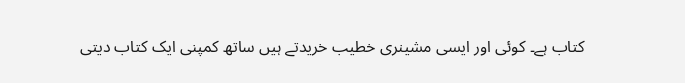کتاب ہے۔ کوئی اور ایسی مشینری خطیب خریدتے ہیں ساتھ کمپنی ایک کتاب دیتی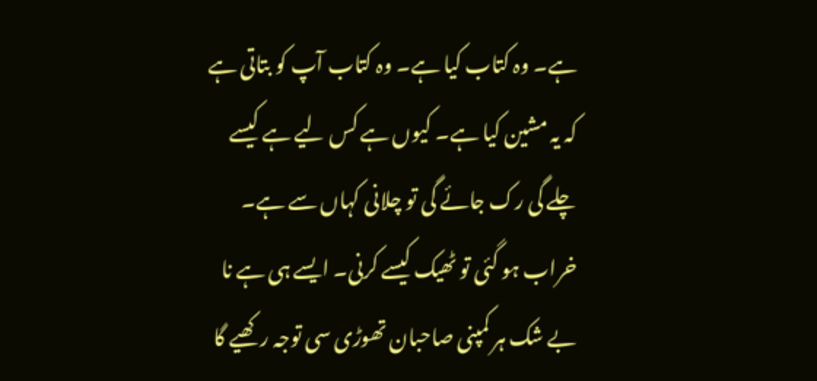ہے۔ وہ کتاب کیا ہے۔ وہ کتاب آپ کو بتاتی ہے کہ یہ مشین کیا ہے۔ کیوں ہے کس لیے ہے کیسے چلے گی رک جائے گی تو چلانی کہاں سے ہے۔ خراب ہو گئی تو ٹھیک کیسے کرنی۔ ایسے ہی ہے نا بے شک ہر کمپنی صاحبان تھوڑی سی توجہ رکھیے گا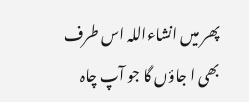پھر میں انشاءاللہ اس طرف بھی ا جاؤں گا جو آپ چاہ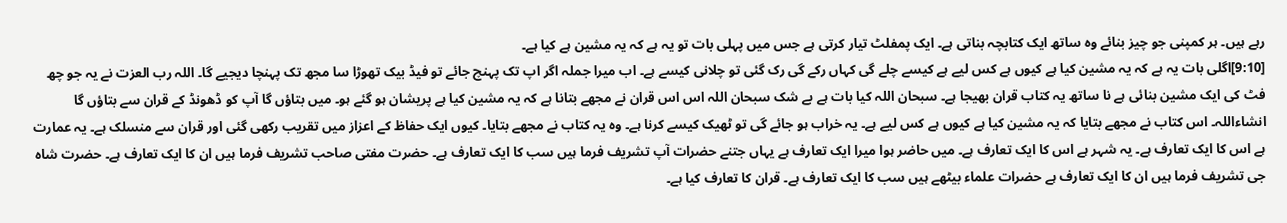رہے ہیں۔ ہر کمپنی جو چیز بنائے وہ ساتھ ایک کتابچہ بناتی ہے۔ ایک پمفلٹ تیار کرتی ہے جس میں پہلی بات تو یہ ہے کہ یہ مشین ہے کیا ہے۔
[9:10]اگلی بات یہ ہے کہ یہ مشین کیا ہے کیوں ہے کس لیے ہے کیسے چلے گی کہاں رکے گی رک گئی تو چلانی کیسے ہے۔ اب میرا جملہ اگر اپ تک پہنچ جائے تو فیڈ بیک تھوڑا سا مجھ تک پہنچا دیجیے گا۔ اللہ رب العزت نے یہ جو چھ فٹ کی ایک مشین بنائی ہے نا ساتھ یہ کتاب قران بھیجا ہے۔ سبحان اللہ کیا بات ہے بے شک سبحان اللہ اس اس قران نے مجھے بتانا ہے کہ یہ مشین کیا ہے پریشان ہو گئے ہو۔ میں بتاؤں گا آپ کو ڈھونڈ کے قران سے بتاؤں گا انشاءاللہ۔ اس کتاب نے مجھے بتایا کہ یہ مشین کیا ہے کیوں ہے کس لیے ہے۔ یہ خراب ہو جائے گی تو ٹھیک کیسے کرنا ہے۔ وہ یہ کتاب نے مجھے بتایا۔ کیوں ایک حفاظ کے اعزاز میں تقریب رکھی گئی اور قران سے منسلک ہے۔ یہ عمارت ہے اس کا ایک تعارف ہے۔ یہ شہر ہے اس کا ایک تعارف ہے۔ میں حاضر ہوا میرا ایک تعارف ہے یہاں جتنے حضرات آپ تشریف فرما ہیں سب کا ایک تعارف ہے۔ حضرت مفتی صاحب تشریف فرما ہیں ان کا ایک تعارف ہے۔ حضرت شاہ جی تشریف فرما ہیں ان کا ایک تعارف ہے حضرات علماء بیٹھے ہیں سب کا ایک تعارف ہے۔ قران کا تعارف کیا ہے۔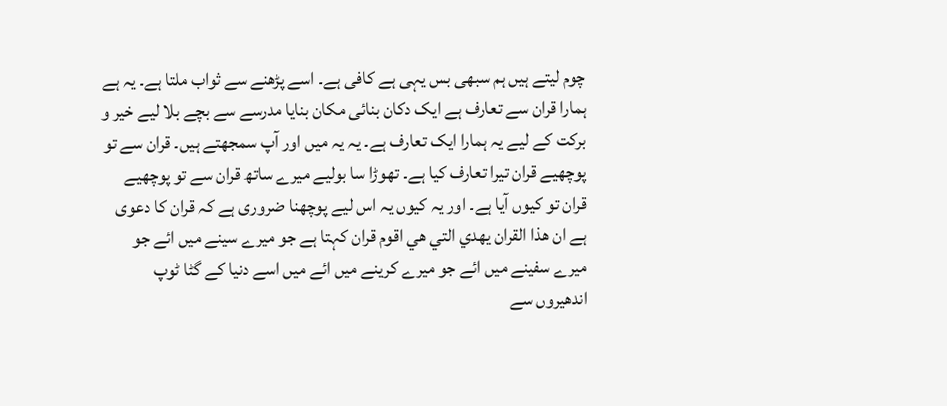چوم لیتے ہیں ہم سبھی بس یہی ہے کافی ہے۔ اسے پڑھنے سے ثواب ملتا ہے۔ یہ ہے ہمارا قران سے تعارف ہے ایک دکان بنائی مکان بنایا مدرسے سے بچے بلا لیے خیر و برکت کے لیے یہ ہمارا ایک تعارف ہے۔ یہ یہ میں اور آپ سمجھتے ہیں۔ قران سے تو پوچھیے قران تیرا تعارف کیا ہے۔ تھوڑا سا بولیے میرے ساتھ قران سے تو پوچھیے قران تو کیوں آیا ہے۔ اور یہ کیوں یہ اس لیے پوچھنا ضروری ہے کہ قران کا دعوی ہے ان هذا القران يهدي التي هي اقوم قران کہتا ہے جو میرے سینے میں ائے جو میرے سفینے میں ائے جو میرے کرینے میں ائے میں اسے دنیا کے گٹا ٹوپ اندھیروں سے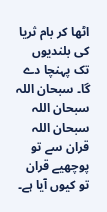اٹھا کر بام ثریا کی بلندیوں تک پہنچا دے گا۔ سبحان اللہ سبحان اللہ سبحان اللہ قران سے تو پوچھیے قران تو کیوں آیا ہے۔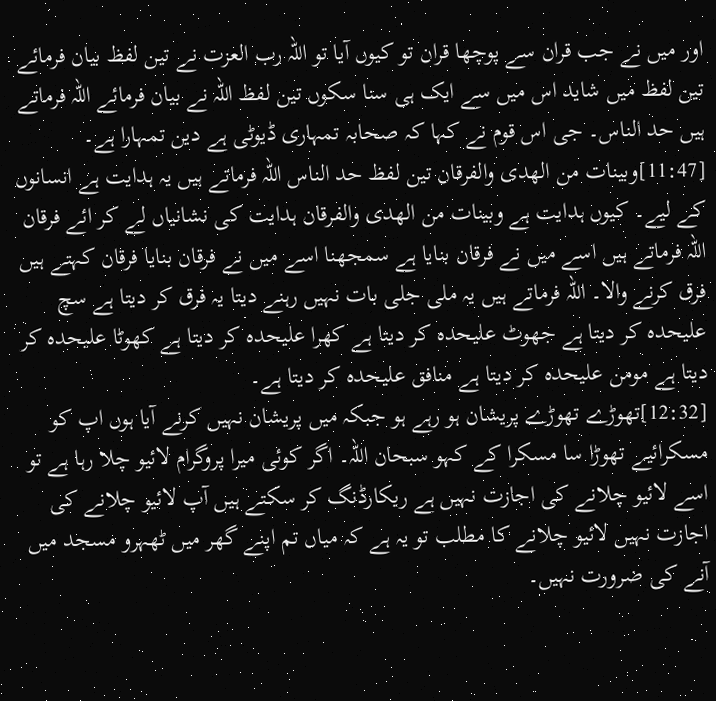اور میں نے جب قران سے پوچھا قران تو کیوں آیا تو اللہ رب العزت نے تین لفظ بیان فرمائے تین لفظ میں شاید اس میں سے ایک ہی سنا سکوں تین لفظ اللہ نے بیان فرمائے اللہ فرماتے ہیں حد الناس۔ جی اس قوم نے کہا کہ صحابہ تمہاری ڈیوٹی ہے دین تمہارا ہے۔
[11:47]وبينات من الهدی والفرقان تین لفظ حد الناس اللہ فرماتے ہیں یہ ہدایت ہے انسانوں کے لیے۔ کیوں ہدایت ہے وبينات من الهدی والفرقان ہدایت کی نشانیاں لے کر ائے فرقان اللہ فرماتے ہیں اسے میں نے فرقان بنایا ہے سمجھنا اسے میں نے فرقان بنایا فرقان کہتے ہیں فرق کرنے والا۔ اللہ فرماتے ہیں یہ ملی جلی بات نہیں رہنے دیتا یہ فرق کر دیتا ہے سچ علیحدہ کر دیتا ہے جھوٹ علیحدہ کر دیتا ہے کھرا علیحدہ کر دیتا ہے کھوٹا علیحدہ کر دیتا ہے مومن علیحدہ کر دیتا ہے منافق علیحدہ کر دیتا ہے۔
[12:32]تھوڑے تھوڑے پریشان ہو رہے ہو جبکہ میں پریشان نہیں کرنے آیا ہوں اپ کو مسکرائیے تھوڑا سا مسکرا کے کہو سبحان اللہ۔ اگر کوئی میرا پروگرام لائیو چلا رہا ہے تو اسے لائیو چلانے کی اجازت نہیں ہے ریکارڈنگ کر سکتے ہیں آپ لائیو چلانے کی اجازت نہیں لائیو چلانے کا مطلب تو یہ ہے کہ میاں تم اپنے گھر میں ٹھہرو مسجد میں آنے کی ضرورت نہیں۔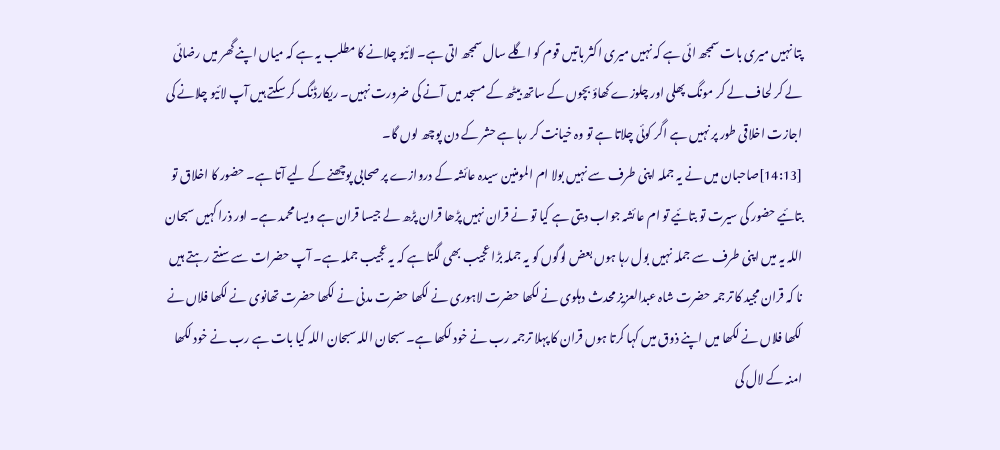پتا نہیں میری بات سمجھ ائی ہے کہ نہیں میری اکثر باتیں قوم کو اگلے سال سمجھ اتی ہے۔ لائیو چلانے کا مطلب یہ ہے کہ میاں اپنے گھر میں رضائی لے کر لحاف لے کر مونگ پھلی اور چلوزے کھاؤ بچوں کے ساتھ بیٹھ کے مسجد میں آنے کی ضرورت نہیں۔ ریکارڈنگ کر سکتے ہیں آپ لائیو چلانے کی اجازت اخلاقی طور پر نہیں ہے اگر کوئی چلاتا ہے تو وہ خیانت کر رہا ہے حشر کے دن پوچھ لوں گا۔
[14:13]صاحبان میں نے یہ جملہ اپنی طرف سے نہیں بولا ام المومنین سیدہ عائشہ کے دروازے پر صحابی پوچھنے کے لیے آتا ہے۔ حضور کا اخلاق تو بتائیے حضور کی سیرت تو بتائیے تو ام عائشہ جواب دیتی ہے کیا تو نے قران نہیں پڑھا قران پڑھ لے جیسا قران ہے ویسا محمد ہے۔ اور ذرا کہیں سبحان اللہ یہ میں اپنی طرف سے جملہ نہیں بول رہا ہوں بعض لوگوں کو یہ جملہ بڑا عجیب بھی لگتا ہے کہ یہ عجیب جملہ ہے۔ آپ حضرات سے سنتے رہتے ہیں نا کہ قران مجید کا ترجمہ حضرت شاہ عبدالعزیز محدث دہلوی نے لکھا حضرت لاہوری نے لکھا حضرت مدنی نے لکھا حضرت تھانوی نے لکھا فلاں نے لکھا فلاں نے لکھا میں اپنے ذوق میں کہا کرتا ہوں قران کا پہلا ترجمہ رب نے خود لکھا ہے۔ سبحان اللہ سبحان اللہ کیا بات ہے رب نے خود لکھا امنہ کے لال کی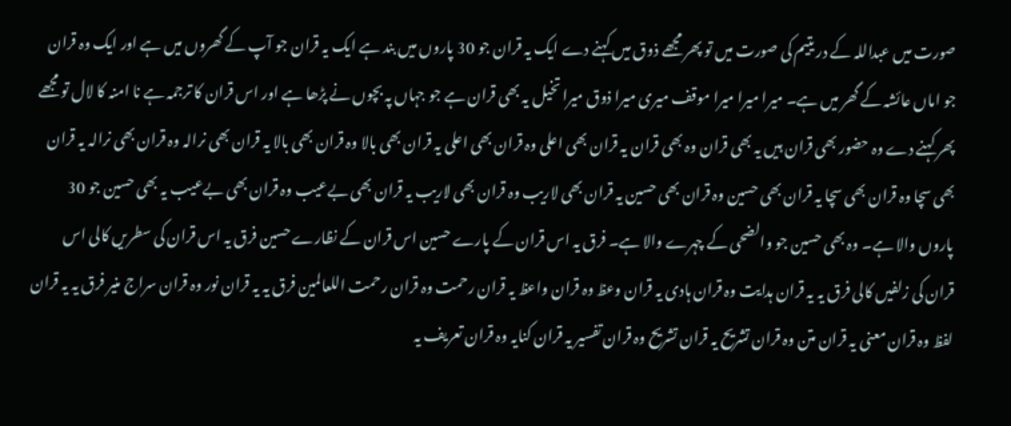صورت میں عبداللہ کے در یتیم کی صورت میں تو پھر مجھے ذوق میں کہنے دے ایک یہ قران جو 30 پاروں میں بند ہے ایک یہ قران جو آپ کے گھروں میں ہے اور ایک وہ قران جو اماں عائشہ کے گھر میں ہے۔ میرا میرا میرا موقف میری میرا ذوق میرا تخیل یہ بھی قران ہے جو جہاں پہ بچوں نے پڑھا ہے اور اس قران کا ترجمہ ہے نا امنہ کا لال تو مجھے پھر کہنے دے وہ حضور بھی قران ہیں یہ بھی قران وہ بھی قران یہ قران بھی اعلی وہ قران بھی اعلی یہ قران بھی بالا وہ قران بھی بالا یہ قران بھی نرالہ وہ قران بھی نرالہ یہ قران بھی سچا وہ قران بھی سچا یہ قران بھی حسین وہ قران بھی حسین یہ قران بھی لاریب وہ قران بھی لاریب یہ قران بھی بےعیب وہ قران بھی بےعیب یہ بھی حسین جو 30 پاروں والا ہے۔ وہ بھی حسین جو والضحی کے چہرے والا ہے۔ فرق یہ اس قران کے پارے حسین اس قران کے نظارے حسین فرق یہ اس قران کی سطریں کالی اس قران کی زلفیں کالی فرق یہ یہ قران ہدایت وہ قران ہادی یہ قران وعظ وہ قران واعظ یہ قران رحمت وہ قران رحمت اللعالمین فرق یہ یہ قران نور وہ قران سراج منیر فرق یہ یہ قران لفظ وہ قران معنی یہ قران متن وہ قران تشریح یہ قران تشریح وہ قران تفسیر یہ قران کنایہ وہ قران تعریف یہ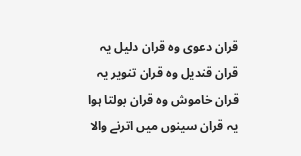قران دعوی وہ قران دلیل یہ قران قندیل وہ قران تنویر یہ قران خاموش وہ قران بولتا ہوا یہ قران سینوں میں اترنے والا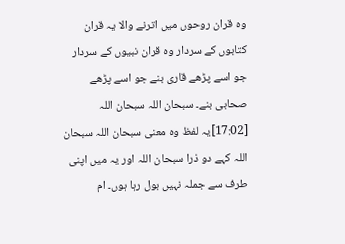وہ قران روحوں میں اترنے والا یہ قران کتابوں کے سردار وہ قران نبیوں کے سردار جو اسے پڑھے قاری بنے جو اسے پڑھے صحابی بنے۔ سبحان اللہ سبحان اللہ
[17:02]یہ لفظ وہ معنی سبحان اللہ سبحان اللہ کہے دو ذرا سبحان اللہ اور یہ میں اپنی طرف سے جملہ نہیں بول رہا ہوں۔ ام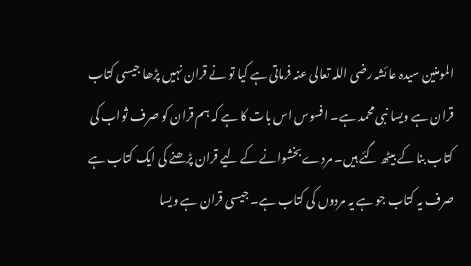المومنین سیدہ عائشہ رضی اللہ تعالی عنہ فرماتی ہے کیا تو نے قران نہیں پڑھا جیسی کتاب قران ہے ویسا نبی محمد ہے۔ افسوس اس بات کا ہے کہ ہم قران کو صرف ثواب کی کتاب بنا کے بیٹھ گئے ہیں۔ مردے بخشوانے کے لیے قران پڑھنے کی ایک کتاب ہے صرف یہ کتاب جو ہے یہ مردوں کی کتاب ہے۔ جیسی قران ہے ویسا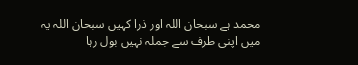محمد ہے سبحان اللہ اور ذرا کہیں سبحان اللہ یہ میں اپنی طرف سے جملہ نہیں بول رہا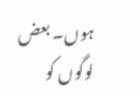ہوں۔ بعض لوگوں کو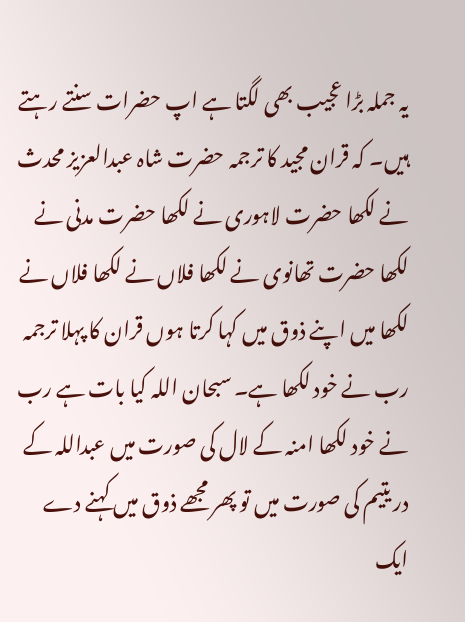یہ جملہ بڑا عجیب بھی لگتا ہے اپ حضرات سنتے رہتے ہیں۔ کہ قران مجید کا ترجمہ حضرت شاہ عبدالعزیز محدث نے لکھا حضرت لاہوری نے لکھا حضرت مدنی نے لکھا حضرت تھانوی نے لکھا فلاں نے لکھا فلاں نے لکھا میں اپنے ذوق میں کہا کرتا ہوں قران کا پہلا ترجمہ رب نے خود لکھا ہے۔ سبحان اللہ کیا بات ہے رب نے خود لکھا امنہ کے لال کی صورت میں عبداللہ کے در یتیم کی صورت میں تو پھر مجھے ذوق میں کہنے دے ایک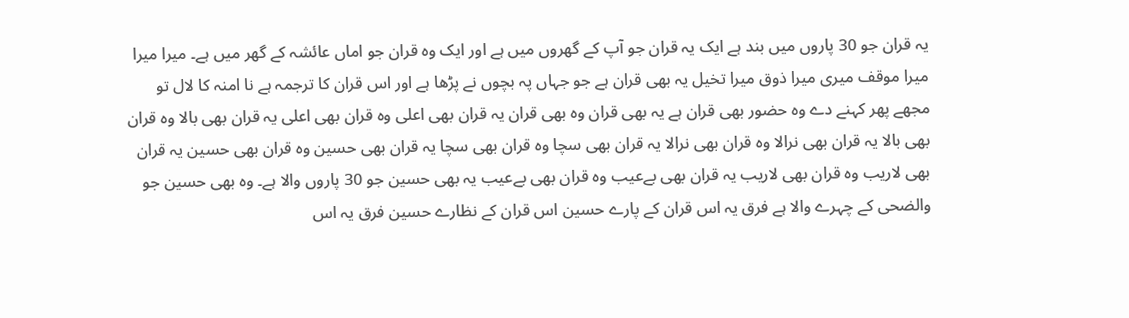یہ قران جو 30 پاروں میں بند ہے ایک یہ قران جو آپ کے گھروں میں ہے اور ایک وہ قران جو اماں عائشہ کے گھر میں ہے۔ میرا میرا میرا موقف میری میرا ذوق میرا تخیل یہ بھی قران ہے جو جہاں پہ بچوں نے پڑھا ہے اور اس قران کا ترجمہ ہے نا امنہ کا لال تو مجھے پھر کہنے دے وہ حضور بھی قران ہے یہ بھی قران وہ بھی قران یہ قران بھی اعلی وہ قران بھی اعلی یہ قران بھی بالا وہ قران بھی بالا یہ قران بھی نرالا وہ قران بھی نرالا یہ قران بھی سچا وہ قران بھی سچا یہ قران بھی حسین وہ قران بھی حسین یہ قران بھی لاریب وہ قران بھی لاریب یہ قران بھی بےعیب وہ قران بھی بےعیب یہ بھی حسین جو 30 پاروں والا ہے۔ وہ بھی حسین جو والضحی کے چہرے والا ہے فرق یہ اس قران کے پارے حسین اس قران کے نظارے حسین فرق یہ اس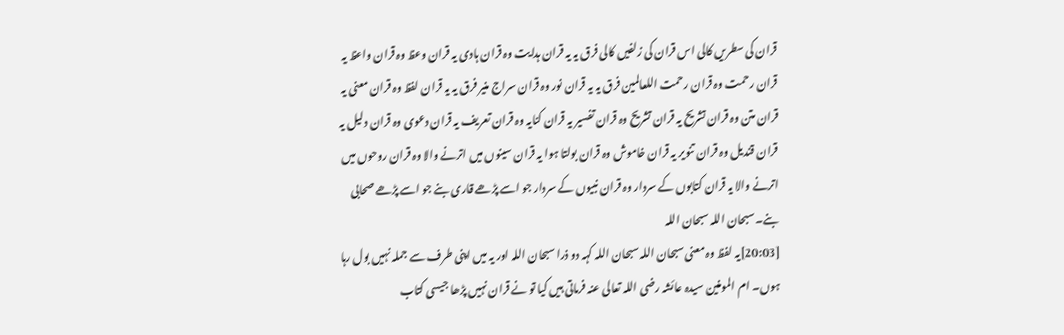قران کی سطریں کالی اس قران کی زلفیں کالی فرق یہ یہ قران ہدایت وہ قران ہادی یہ قران وعظ وہ قران واعظ یہ قران رحمت وہ قران رحمت اللعالمین فرق یہ یہ قران نور وہ قران سراج منیر فرق یہ یہ قران لفظ وہ قران معنی یہ قران متن وہ قران تشریح یہ قران تشریح وہ قران تفسیر یہ قران کنایہ وہ قران تعریف یہ قران دعوی وہ قران دلیل یہ قران قندیل وہ قران تنویر یہ قران خاموش وہ قران بولتا ہوا یہ قران سینوں میں اترنے والا وہ قران روحوں میں اترنے والا یہ قران کتابوں کے سردار وہ قران نبیوں کے سردار جو اسے پڑھے قاری بنے جو اسے پڑھے صحابی بنے۔ سبحان اللہ سبحان اللہ
[20:03]یہ لفظ وہ معنی سبحان اللہ سبحان اللہ کہہ دو ذرا سبحان اللہ اور یہ میں اپنی طرف سے جملہ نہیں بول رہا ہوں۔ ام المومنین سیدہ عائشہ رضی اللہ تعالی عنہ فرماتی ہیں کیا تو نے قران نہیں پڑھا جیسی کتاب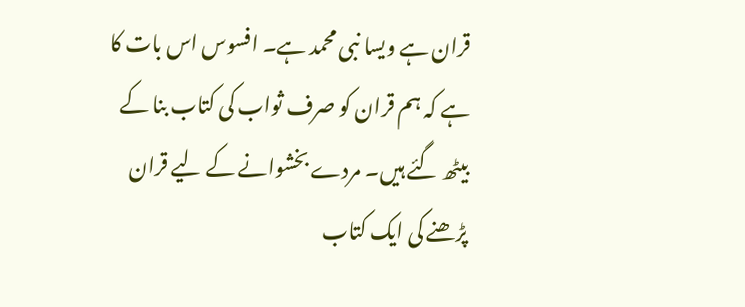قران ہے ویسا نبی محمد ہے۔ افسوس اس بات کا ہے کہ ہم قران کو صرف ثواب کی کتاب بنا کے بیٹھ گئے ہیں۔ مردے بخشوانے کے لیے قران پڑھنے کی ایک کتاب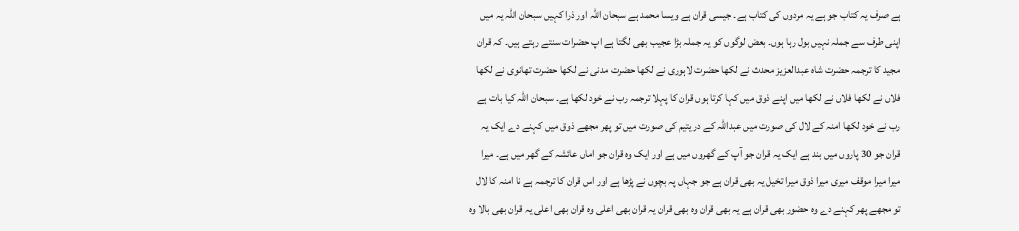ہے صرف یہ کتاب جو ہے یہ مردوں کی کتاب ہے۔ جیسی قران ہے ویسا محمد ہے سبحان اللہ اور ذرا کہیں سبحان اللہ یہ میں اپنی طرف سے جملہ نہیں بول رہا ہوں۔ بعض لوگوں کو یہ جملہ بڑا عجیب بھی لگتا ہے اپ حضرات سنتے رہتے ہیں۔ کہ قران مجید کا ترجمہ حضرت شاہ عبدالعزیز محدث نے لکھا حضرت لاہوری نے لکھا حضرت مدنی نے لکھا حضرت تھانوی نے لکھا فلاں نے لکھا فلاں نے لکھا میں اپنے ذوق میں کہا کرتا ہوں قران کا پہلا ترجمہ رب نے خود لکھا ہے۔ سبحان اللہ کیا بات ہے رب نے خود لکھا امنہ کے لال کی صورت میں عبداللہ کے در یتیم کی صورت میں تو پھر مجھے ذوق میں کہنے دے ایک یہ قران جو 30 پاروں میں بند ہے ایک یہ قران جو آپ کے گھروں میں ہے اور ایک وہ قران جو اماں عائشہ کے گھر میں ہے۔ میرا میرا میرا موقف میری میرا ذوق میرا تخیل یہ بھی قران ہے جو جہاں پہ بچوں نے پڑھا ہے اور اس قران کا ترجمہ ہے نا امنہ کا لال تو مجھے پھر کہنے دے وہ حضور بھی قران ہے یہ بھی قران وہ بھی قران یہ قران بھی اعلی وہ قران بھی اعلی یہ قران بھی بالا وہ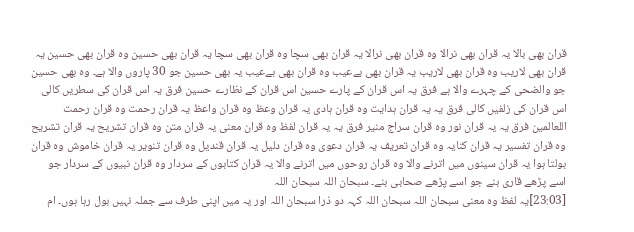قران بھی بالا یہ قران بھی نرالا وہ قران بھی نرالا یہ قران بھی سچا وہ قران بھی سچا یہ قران بھی حسین وہ قران بھی حسین یہ قران بھی لاریب وہ قران بھی لاریب یہ قران بھی بےعیب وہ قران بھی بےعیب یہ بھی حسین جو 30 پاروں والا ہے۔ وہ بھی حسین جو والضحی کے چہرے والا ہے فرق یہ اس قران کے پارے حسین اس قران کے نظارے حسین فرق یہ اس قران کی سطریں کالی اس قران کی زلفیں کالی فرق یہ یہ قران ہدایت وہ قران ہادی یہ قران وعظ وہ قران واعظ یہ قران رحمت وہ قران رحمت اللعالمین فرق یہ یہ قران نور وہ قران سراج منیر فرق یہ یہ قران لفظ وہ قران معنی یہ قران متن وہ قران تشریح یہ قران تشریح وہ قران تفسیر یہ قران کنایہ وہ قران تعریف یہ قران دعوی وہ قران دلیل یہ قران قندیل وہ قران تنویر یہ قران خاموش وہ قران بولتا ہوا یہ قران سینوں میں اترنے والا وہ قران روحوں میں اترنے والا یہ قران کتابوں کے سردار وہ قران نبیوں کے سردار جو اسے پڑھے قاری بنے جو اسے پڑھے صحابی بنے۔ سبحان اللہ سبحان اللہ
[23:03]یہ لفظ وہ معنی سبحان اللہ سبحان اللہ کہہ دو ذرا سبحان اللہ اور یہ میں اپنی طرف سے جملہ نہیں بول رہا ہوں۔ ام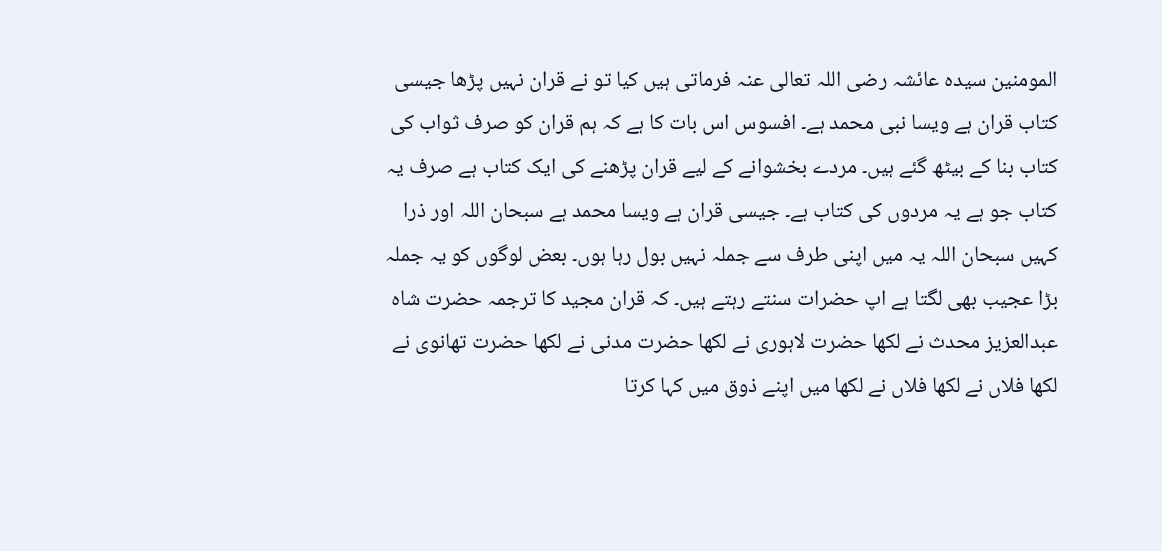المومنین سیدہ عائشہ رضی اللہ تعالی عنہ فرماتی ہیں کیا تو نے قران نہیں پڑھا جیسی کتاب قران ہے ویسا نبی محمد ہے۔ افسوس اس بات کا ہے کہ ہم قران کو صرف ثواب کی کتاب بنا کے بیٹھ گئے ہیں۔ مردے بخشوانے کے لیے قران پڑھنے کی ایک کتاب ہے صرف یہ کتاب جو ہے یہ مردوں کی کتاب ہے۔ جیسی قران ہے ویسا محمد ہے سبحان اللہ اور ذرا کہیں سبحان اللہ یہ میں اپنی طرف سے جملہ نہیں بول رہا ہوں۔ بعض لوگوں کو یہ جملہ بڑا عجیب بھی لگتا ہے اپ حضرات سنتے رہتے ہیں۔ کہ قران مجید کا ترجمہ حضرت شاہ عبدالعزیز محدث نے لکھا حضرت لاہوری نے لکھا حضرت مدنی نے لکھا حضرت تھانوی نے لکھا فلاں نے لکھا فلاں نے لکھا میں اپنے ذوق میں کہا کرتا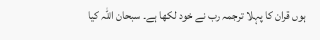ہوں قران کا پہلا ترجمہ رب نے خود لکھا ہے۔ سبحان اللہ کیا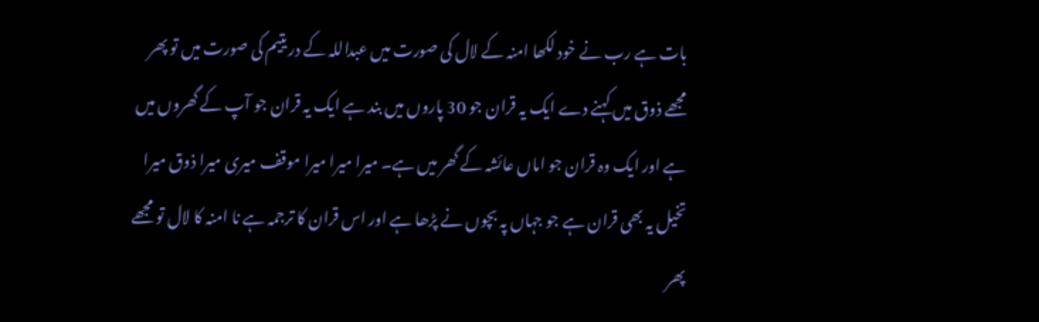بات ہے رب نے خود لکھا امنہ کے لال کی صورت میں عبداللہ کے در یتیم کی صورت میں تو پھر مجھے ذوق میں کہنے دے ایک یہ قران جو 30 پاروں میں بند ہے ایک یہ قران جو آپ کے گھروں میں ہے اور ایک وہ قران جو اماں عائشہ کے گھر میں ہے۔ میرا میرا میرا موقف میری میرا ذوق میرا تخیل یہ بھی قران ہے جو جہاں پہ بچوں نے پڑھا ہے اور اس قران کا ترجمہ ہے نا امنہ کا لال تو مجھے پھر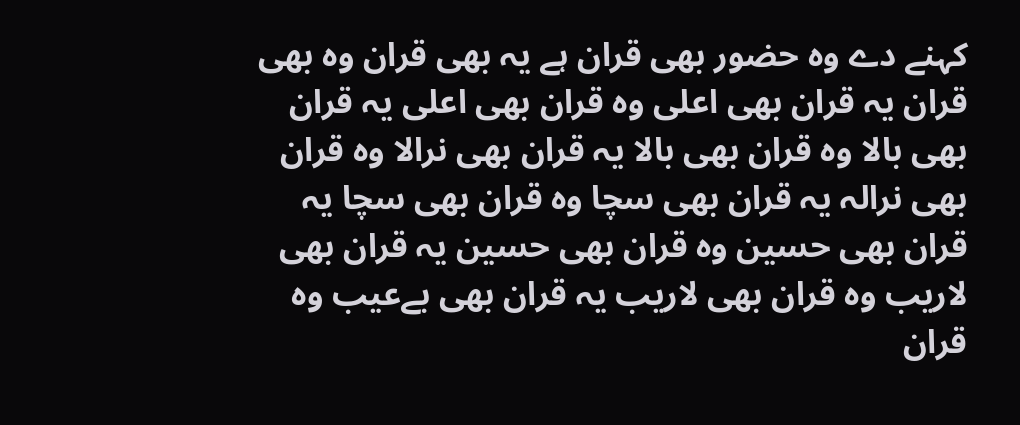کہنے دے وہ حضور بھی قران ہے یہ بھی قران وہ بھی قران یہ قران بھی اعلی وہ قران بھی اعلی یہ قران بھی بالا وہ قران بھی بالا یہ قران بھی نرالا وہ قران بھی نرالہ یہ قران بھی سچا وہ قران بھی سچا یہ قران بھی حسین وہ قران بھی حسین یہ قران بھی لاریب وہ قران بھی لاریب یہ قران بھی بےعیب وہ قران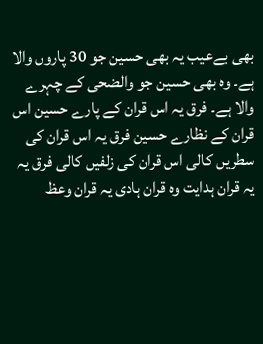بھی بےعیب یہ بھی حسین جو 30 پاروں والا ہے۔ وہ بھی حسین جو والضحی کے چہرے والا ہے۔ فرق یہ اس قران کے پارے حسین اس قران کے نظارے حسین فرق یہ اس قران کی سطریں کالی اس قران کی زلفیں کالی فرق یہ یہ قران ہدایت وہ قران ہادی یہ قران وعظ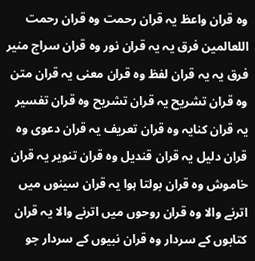وہ قران واعظ یہ قران رحمت وہ قران رحمت اللعالمین فرق یہ یہ قران نور وہ قران سراج منیر فرق یہ یہ قران لفظ وہ قران معنی یہ قران متن وہ قران تشریح یہ قران تشریح وہ قران تفسیر یہ قران کنایہ وہ قران تعریف یہ قران دعوی وہ قران دلیل یہ قران قندیل وہ قران تنویر یہ قران خاموش وہ قران بولتا ہوا یہ قران سینوں میں اترنے والا وہ قران روحوں میں اترنے والا یہ قران کتابوں کے سردار وہ قران نبیوں کے سردار جو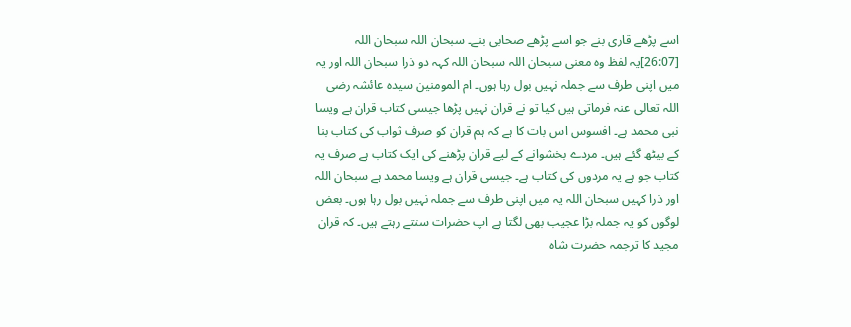اسے پڑھے قاری بنے جو اسے پڑھے صحابی بنے۔ سبحان اللہ سبحان اللہ
[26:07]یہ لفظ وہ معنی سبحان اللہ سبحان اللہ کہہ دو ذرا سبحان اللہ اور یہ میں اپنی طرف سے جملہ نہیں بول رہا ہوں۔ ام المومنین سیدہ عائشہ رضی اللہ تعالی عنہ فرماتی ہیں کیا تو نے قران نہیں پڑھا جیسی کتاب قران ہے ویسا نبی محمد ہے۔ افسوس اس بات کا ہے کہ ہم قران کو صرف ثواب کی کتاب بنا کے بیٹھ گئے ہیں۔ مردے بخشوانے کے لیے قران پڑھنے کی ایک کتاب ہے صرف یہ کتاب جو ہے یہ مردوں کی کتاب ہے۔ جیسی قران ہے ویسا محمد ہے سبحان اللہ اور ذرا کہیں سبحان اللہ یہ میں اپنی طرف سے جملہ نہیں بول رہا ہوں۔ بعض لوگوں کو یہ جملہ بڑا عجیب بھی لگتا ہے اپ حضرات سنتے رہتے ہیں۔ کہ قران مجید کا ترجمہ حضرت شاہ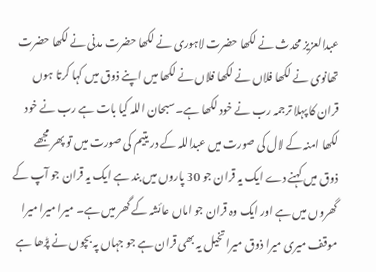عبدالعزیز محدث نے لکھا حضرت لاہوری نے لکھا حضرت مدنی نے لکھا حضرت تھانوی نے لکھا فلاں نے لکھا فلاں نے لکھا میں اپنے ذوق میں کہا کرتا ہوں قران کا پہلا ترجمہ رب نے خود لکھا ہے۔ سبحان اللہ کیا بات ہے رب نے خود لکھا امنہ کے لال کی صورت میں عبداللہ کے در یتیم کی صورت میں تو پھر مجھے ذوق میں کہنے دے ایک یہ قران جو 30 پاروں میں بند ہے ایک یہ قران جو آپ کے گھروں میں ہے اور ایک وہ قران جو اماں عائشہ کے گھر میں ہے۔ میرا میرا میرا موقف میری میرا ذوق میرا تخیل یہ بھی قران ہے جو جہاں پہ بچوں نے پڑھا ہے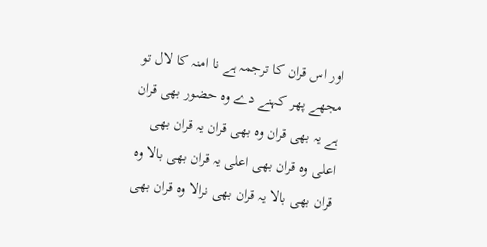اور اس قران کا ترجمہ ہے نا امنہ کا لال تو مجھے پھر کہنے دے وہ حضور بھی قران ہے یہ بھی قران وہ بھی قران یہ قران بھی اعلی وہ قران بھی اعلی یہ قران بھی بالا وہ قران بھی بالا یہ قران بھی نرالا وہ قران بھی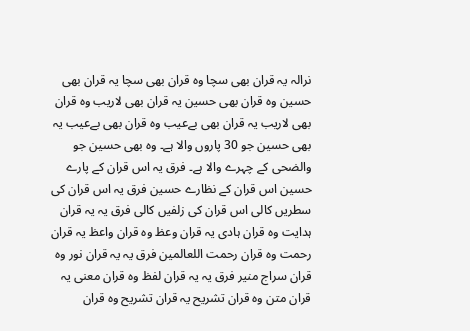نرالہ یہ قران بھی سچا وہ قران بھی سچا یہ قران بھی حسین وہ قران بھی حسین یہ قران بھی لاریب وہ قران بھی لاریب یہ قران بھی بےعیب وہ قران بھی بےعیب یہ بھی حسین جو 30 پاروں والا ہے۔ وہ بھی حسین جو والضحی کے چہرے والا ہے۔ فرق یہ اس قران کے پارے حسین اس قران کے نظارے حسین فرق یہ اس قران کی سطریں کالی اس قران کی زلفیں کالی فرق یہ یہ قران ہدایت وہ قران ہادی یہ قران وعظ وہ قران واعظ یہ قران رحمت وہ قران رحمت اللعالمین فرق یہ یہ قران نور وہ قران سراج منیر فرق یہ یہ قران لفظ وہ قران معنی یہ قران متن وہ قران تشریح یہ قران تشریح وہ قران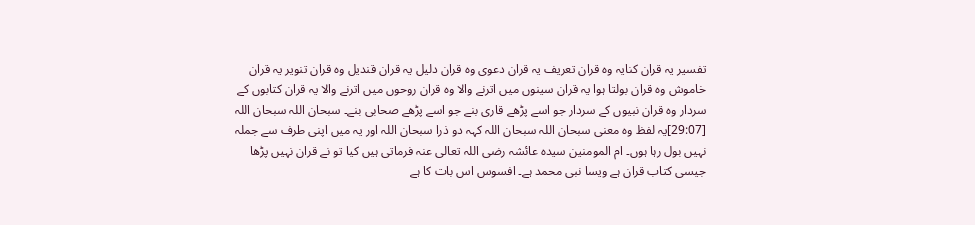تفسیر یہ قران کنایہ وہ قران تعریف یہ قران دعوی وہ قران دلیل یہ قران قندیل وہ قران تنویر یہ قران خاموش وہ قران بولتا ہوا یہ قران سینوں میں اترنے والا وہ قران روحوں میں اترنے والا یہ قران کتابوں کے سردار وہ قران نبیوں کے سردار جو اسے پڑھے قاری بنے جو اسے پڑھے صحابی بنے۔ سبحان اللہ سبحان اللہ
[29:07]یہ لفظ وہ معنی سبحان اللہ سبحان اللہ کہہ دو ذرا سبحان اللہ اور یہ میں اپنی طرف سے جملہ نہیں بول رہا ہوں۔ ام المومنین سیدہ عائشہ رضی اللہ تعالی عنہ فرماتی ہیں کیا تو نے قران نہیں پڑھا جیسی کتاب قران ہے ویسا نبی محمد ہے۔ افسوس اس بات کا ہے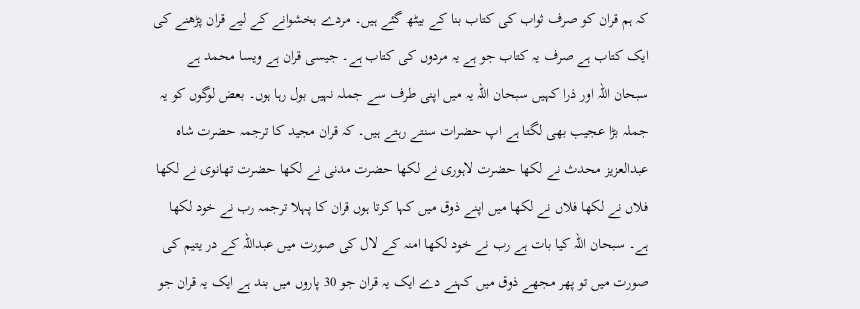کہ ہم قران کو صرف ثواب کی کتاب بنا کے بیٹھ گئے ہیں۔ مردے بخشوانے کے لیے قران پڑھنے کی ایک کتاب ہے صرف یہ کتاب جو ہے یہ مردوں کی کتاب ہے۔ جیسی قران ہے ویسا محمد ہے سبحان اللہ اور ذرا کہیں سبحان اللہ یہ میں اپنی طرف سے جملہ نہیں بول رہا ہوں۔ بعض لوگوں کو یہ جملہ بڑا عجیب بھی لگتا ہے اپ حضرات سنتے رہتے ہیں۔ کہ قران مجید کا ترجمہ حضرت شاہ عبدالعزیز محدث نے لکھا حضرت لاہوری نے لکھا حضرت مدنی نے لکھا حضرت تھانوی نے لکھا فلاں نے لکھا فلاں نے لکھا میں اپنے ذوق میں کہا کرتا ہوں قران کا پہلا ترجمہ رب نے خود لکھا ہے۔ سبحان اللہ کیا بات ہے رب نے خود لکھا امنہ کے لال کی صورت میں عبداللہ کے در یتیم کی صورت میں تو پھر مجھے ذوق میں کہنے دے ایک یہ قران جو 30 پاروں میں بند ہے ایک یہ قران جو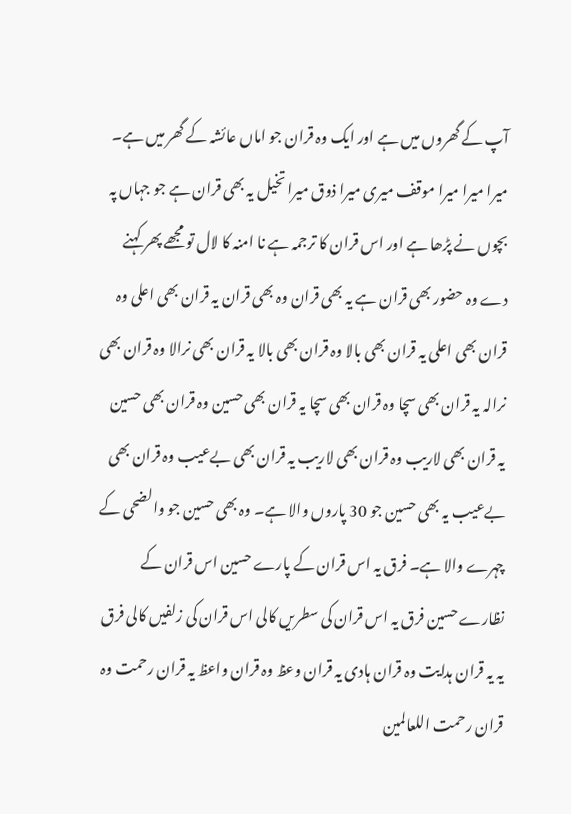آپ کے گھروں میں ہے اور ایک وہ قران جو اماں عائشہ کے گھر میں ہے۔ میرا میرا میرا موقف میری میرا ذوق میرا تخیل یہ بھی قران ہے جو جہاں پہ بچوں نے پڑھا ہے اور اس قران کا ترجمہ ہے نا امنہ کا لال تو مجھے پھر کہنے دے وہ حضور بھی قران ہے یہ بھی قران وہ بھی قران یہ قران بھی اعلی وہ قران بھی اعلی یہ قران بھی بالا وہ قران بھی بالا یہ قران بھی نرالا وہ قران بھی نرالہ یہ قران بھی سچا وہ قران بھی سچا یہ قران بھی حسین وہ قران بھی حسین یہ قران بھی لاریب وہ قران بھی لاریب یہ قران بھی بےعیب وہ قران بھی بےعیب یہ بھی حسین جو 30 پاروں والا ہے۔ وہ بھی حسین جو والضحی کے چہرے والا ہے۔ فرق یہ اس قران کے پارے حسین اس قران کے نظارے حسین فرق یہ اس قران کی سطریں کالی اس قران کی زلفیں کالی فرق یہ یہ قران ہدایت وہ قران ہادی یہ قران وعظ وہ قران واعظ یہ قران رحمت وہ قران رحمت اللعالمین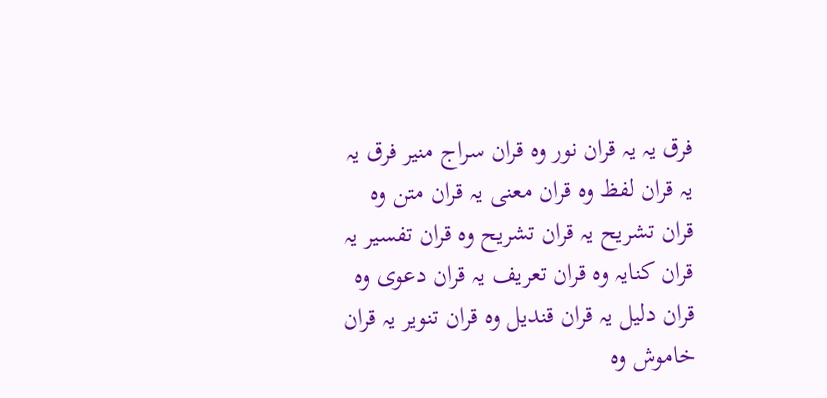فرق یہ یہ قران نور وہ قران سراج منیر فرق یہ یہ قران لفظ وہ قران معنی یہ قران متن وہ قران تشریح یہ قران تشریح وہ قران تفسیر یہ قران کنایہ وہ قران تعریف یہ قران دعوی وہ قران دلیل یہ قران قندیل وہ قران تنویر یہ قران خاموش وہ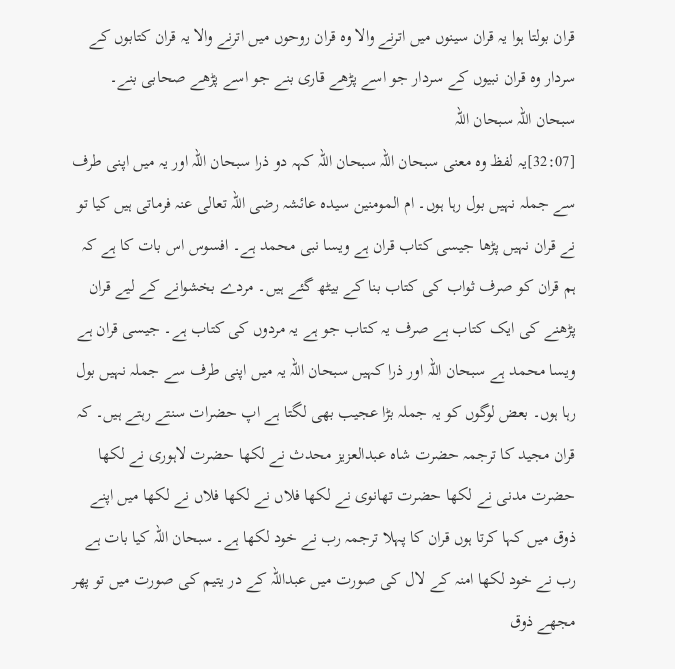قران بولتا ہوا یہ قران سینوں میں اترنے والا وہ قران روحوں میں اترنے والا یہ قران کتابوں کے سردار وہ قران نبیوں کے سردار جو اسے پڑھے قاری بنے جو اسے پڑھے صحابی بنے۔ سبحان اللہ سبحان اللہ
[32:07]یہ لفظ وہ معنی سبحان اللہ سبحان اللہ کہہ دو ذرا سبحان اللہ اور یہ میں اپنی طرف سے جملہ نہیں بول رہا ہوں۔ ام المومنین سیدہ عائشہ رضی اللہ تعالی عنہ فرماتی ہیں کیا تو نے قران نہیں پڑھا جیسی کتاب قران ہے ویسا نبی محمد ہے۔ افسوس اس بات کا ہے کہ ہم قران کو صرف ثواب کی کتاب بنا کے بیٹھ گئے ہیں۔ مردے بخشوانے کے لیے قران پڑھنے کی ایک کتاب ہے صرف یہ کتاب جو ہے یہ مردوں کی کتاب ہے۔ جیسی قران ہے ویسا محمد ہے سبحان اللہ اور ذرا کہیں سبحان اللہ یہ میں اپنی طرف سے جملہ نہیں بول رہا ہوں۔ بعض لوگوں کو یہ جملہ بڑا عجیب بھی لگتا ہے اپ حضرات سنتے رہتے ہیں۔ کہ قران مجید کا ترجمہ حضرت شاہ عبدالعزیز محدث نے لکھا حضرت لاہوری نے لکھا حضرت مدنی نے لکھا حضرت تھانوی نے لکھا فلاں نے لکھا فلاں نے لکھا میں اپنے ذوق میں کہا کرتا ہوں قران کا پہلا ترجمہ رب نے خود لکھا ہے۔ سبحان اللہ کیا بات ہے رب نے خود لکھا امنہ کے لال کی صورت میں عبداللہ کے در یتیم کی صورت میں تو پھر مجھے ذوق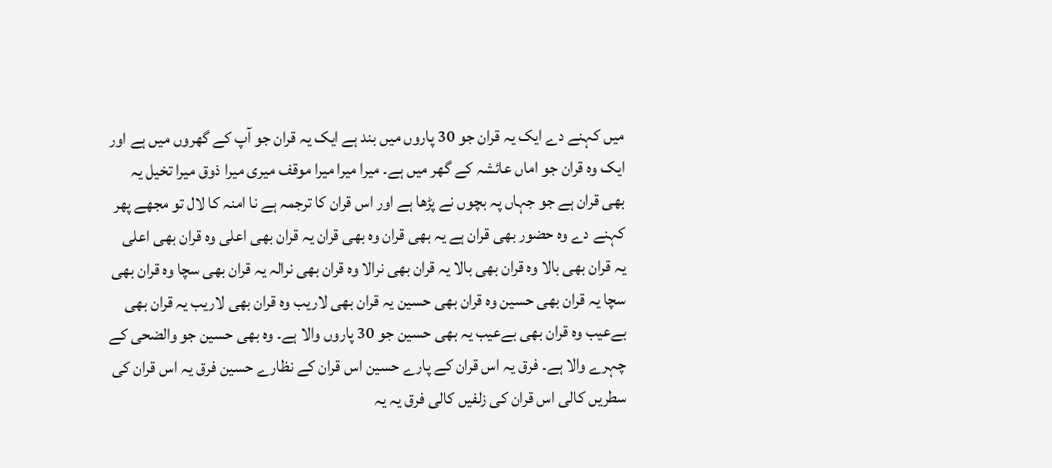میں کہنے دے ایک یہ قران جو 30 پاروں میں بند ہے ایک یہ قران جو آپ کے گھروں میں ہے اور ایک وہ قران جو اماں عائشہ کے گھر میں ہے۔ میرا میرا میرا موقف میری میرا ذوق میرا تخیل یہ بھی قران ہے جو جہاں پہ بچوں نے پڑھا ہے اور اس قران کا ترجمہ ہے نا امنہ کا لال تو مجھے پھر کہنے دے وہ حضور بھی قران ہے یہ بھی قران وہ بھی قران یہ قران بھی اعلی وہ قران بھی اعلی یہ قران بھی بالا وہ قران بھی بالا یہ قران بھی نرالا وہ قران بھی نرالہ یہ قران بھی سچا وہ قران بھی سچا یہ قران بھی حسین وہ قران بھی حسین یہ قران بھی لاریب وہ قران بھی لاریب یہ قران بھی بےعیب وہ قران بھی بےعیب یہ بھی حسین جو 30 پاروں والا ہے۔ وہ بھی حسین جو والضحی کے چہرے والا ہے۔ فرق یہ اس قران کے پارے حسین اس قران کے نظارے حسین فرق یہ اس قران کی سطریں کالی اس قران کی زلفیں کالی فرق یہ یہ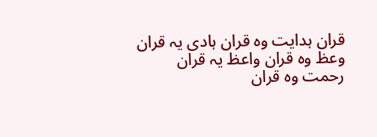قران ہدایت وہ قران ہادی یہ قران وعظ وہ قران واعظ یہ قران رحمت وہ قران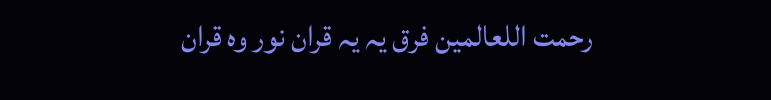رحمت اللعالمین فرق یہ یہ قران نور وہ قران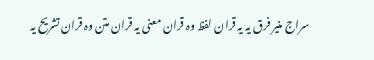سراج منیر فرق یہ یہ قران لفظ وہ قران معنی یہ قران متن وہ قران تشریح یہ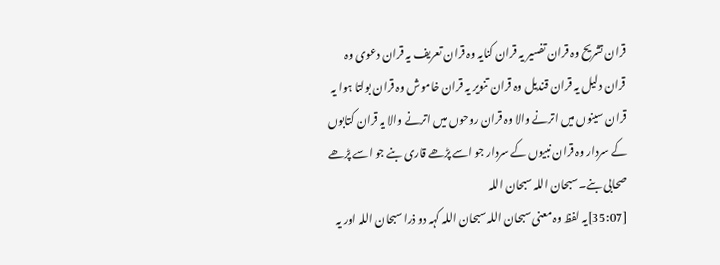قران تشریح وہ قران تفسیر یہ قران کنایہ وہ قران تعریف یہ قران دعوی وہ قران دلیل یہ قران قندیل وہ قران تنویر یہ قران خاموش وہ قران بولتا ہوا یہ قران سینوں میں اترنے والا وہ قران روحوں میں اترنے والا یہ قران کتابوں کے سردار وہ قران نبیوں کے سردار جو اسے پڑھے قاری بنے جو اسے پڑھے صحابی بنے۔ سبحان اللہ سبحان اللہ
[35:07]یہ لفظ وہ معنی سبحان اللہ سبحان اللہ کہہ دو ذرا سبحان اللہ اور یہ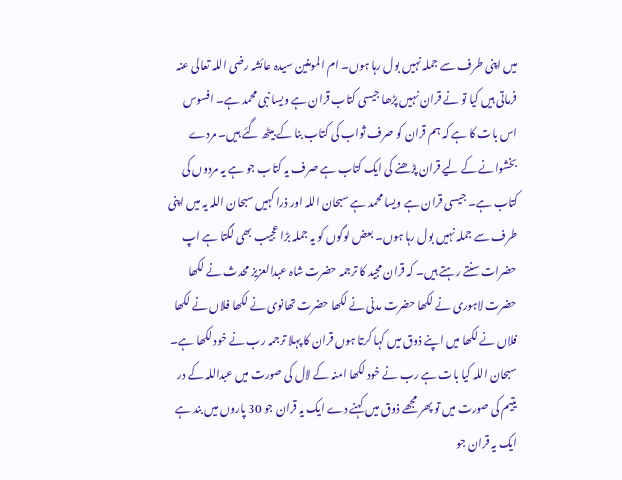میں اپنی طرف سے جملہ نہیں بول رہا ہوں۔ ام المومنین سیدہ عائشہ رضی اللہ تعالی عنہ فرماتی ہیں کیا تو نے قران نہیں پڑھا جیسی کتاب قران ہے ویسا نبی محمد ہے۔ افسوس اس بات کا ہے کہ ہم قران کو صرف ثواب کی کتاب بنا کے بیٹھ گئے ہیں۔ مردے بخشوانے کے لیے قران پڑھنے کی ایک کتاب ہے صرف یہ کتاب جو ہے یہ مردوں کی کتاب ہے۔ جیسی قران ہے ویسا محمد ہے سبحان اللہ اور ذرا کہیں سبحان اللہ یہ میں اپنی طرف سے جملہ نہیں بول رہا ہوں۔ بعض لوگوں کو یہ جملہ بڑا عجیب بھی لگتا ہے اپ حضرات سنتے رہتے ہیں۔ کہ قران مجید کا ترجمہ حضرت شاہ عبدالعزیز محدث نے لکھا حضرت لاہوری نے لکھا حضرت مدنی نے لکھا حضرت تھانوی نے لکھا فلاں نے لکھا فلاں نے لکھا میں اپنے ذوق میں کہا کرتا ہوں قران کا پہلا ترجمہ رب نے خود لکھا ہے۔ سبحان اللہ کیا بات ہے رب نے خود لکھا امنہ کے لال کی صورت میں عبداللہ کے در یتیم کی صورت میں تو پھر مجھے ذوق میں کہنے دے ایک یہ قران جو 30 پاروں میں بند ہے ایک یہ قران جو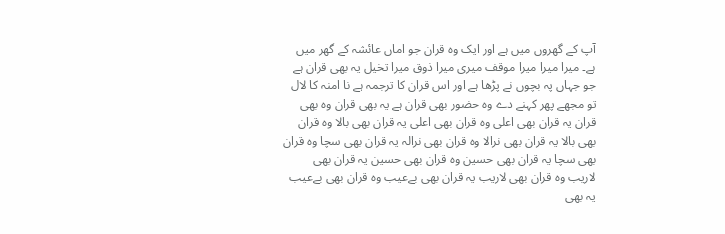آپ کے گھروں میں ہے اور ایک وہ قران جو اماں عائشہ کے گھر میں ہے۔ میرا میرا میرا موقف میری میرا ذوق میرا تخیل یہ بھی قران ہے جو جہاں پہ بچوں نے پڑھا ہے اور اس قران کا ترجمہ ہے نا امنہ کا لال تو مجھے پھر کہنے دے وہ حضور بھی قران ہے یہ بھی قران وہ بھی قران یہ قران بھی اعلی وہ قران بھی اعلی یہ قران بھی بالا وہ قران بھی بالا یہ قران بھی نرالا وہ قران بھی نرالہ یہ قران بھی سچا وہ قران بھی سچا یہ قران بھی حسین وہ قران بھی حسین یہ قران بھی لاریب وہ قران بھی لاریب یہ قران بھی بےعیب وہ قران بھی بےعیب یہ بھی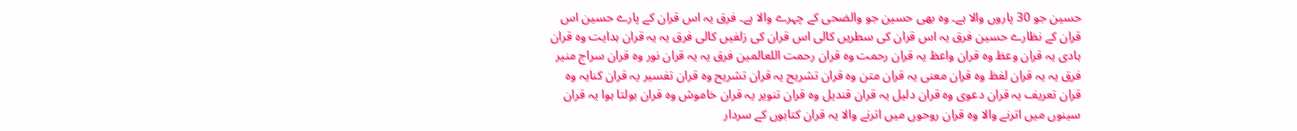حسین جو 30 پاروں والا ہے۔ وہ بھی حسین جو والضحی کے چہرے والا ہے۔ فرق یہ اس قران کے پارے حسین اس قران کے نظارے حسین فرق یہ اس قران کی سطریں کالی اس قران کی زلفیں کالی فرق یہ یہ قران ہدایت وہ قران ہادی یہ قران وعظ وہ قران واعظ یہ قران رحمت وہ قران رحمت اللعالمین فرق یہ یہ قران نور وہ قران سراج منیر فرق یہ یہ قران لفظ وہ قران معنی یہ قران متن وہ قران تشریح یہ قران تشریح وہ قران تفسیر یہ قران کنایہ وہ قران تعریف یہ قران دعوی وہ قران دلیل یہ قران قندیل وہ قران تنویر یہ قران خاموش وہ قران بولتا ہوا یہ قران سینوں میں اترنے والا وہ قران روحوں میں اترنے والا یہ قران کتابوں کے سردار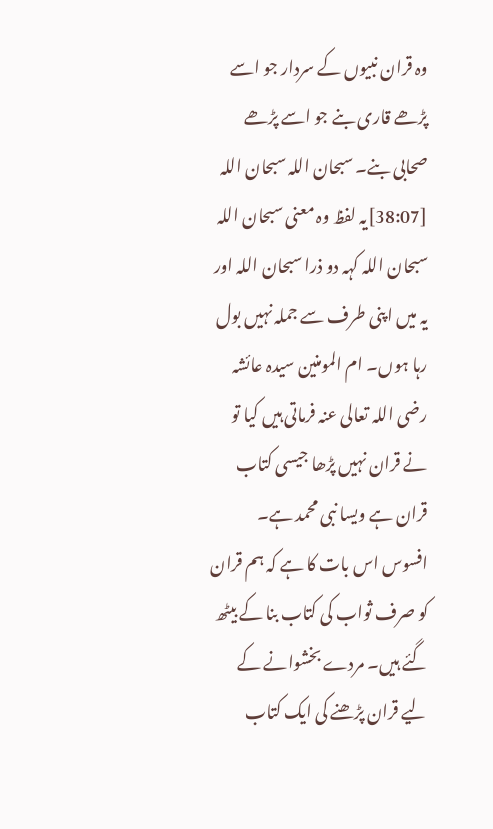وہ قران نبیوں کے سردار جو اسے پڑھے قاری بنے جو اسے پڑھے صحابی بنے۔ سبحان اللہ سبحان اللہ
[38:07]یہ لفظ وہ معنی سبحان اللہ سبحان اللہ کہہ دو ذرا سبحان اللہ اور یہ میں اپنی طرف سے جملہ نہیں بول رہا ہوں۔ ام المومنین سیدہ عائشہ رضی اللہ تعالی عنہ فرماتی ہیں کیا تو نے قران نہیں پڑھا جیسی کتاب قران ہے ویسا نبی محمد ہے۔ افسوس اس بات کا ہے کہ ہم قران کو صرف ثواب کی کتاب بنا کے بیٹھ گئے ہیں۔ مردے بخشوانے کے لیے قران پڑھنے کی ایک کتاب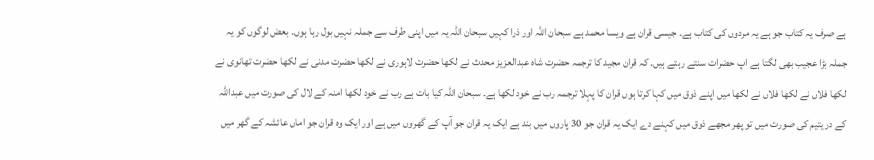ہے صرف یہ کتاب جو ہے یہ مردوں کی کتاب ہے۔ جیسی قران ہے ویسا محمد ہے سبحان اللہ اور ذرا کہیں سبحان اللہ یہ میں اپنی طرف سے جملہ نہیں بول رہا ہوں۔ بعض لوگوں کو یہ جملہ بڑا عجیب بھی لگتا ہے اپ حضرات سنتے رہتے ہیں۔ کہ قران مجید کا ترجمہ حضرت شاہ عبدالعزیز محدث نے لکھا حضرت لاہوری نے لکھا حضرت مدنی نے لکھا حضرت تھانوی نے لکھا فلاں نے لکھا فلاں نے لکھا میں اپنے ذوق میں کہا کرتا ہوں قران کا پہلا ترجمہ رب نے خود لکھا ہے۔ سبحان اللہ کیا بات ہے رب نے خود لکھا امنہ کے لال کی صورت میں عبداللہ کے در یتیم کی صورت میں تو پھر مجھے ذوق میں کہنے دے ایک یہ قران جو 30 پاروں میں بند ہے ایک یہ قران جو آپ کے گھروں میں ہے اور ایک وہ قران جو اماں عائشہ کے گھر میں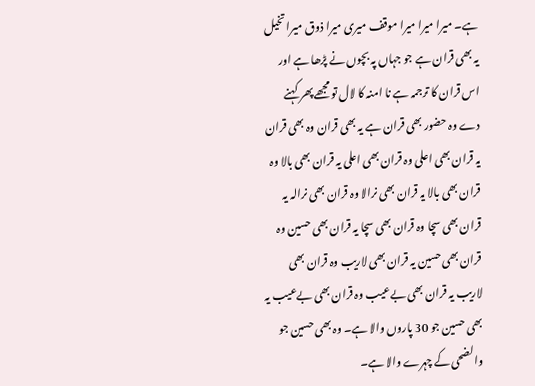ہے۔ میرا میرا میرا موقف میری میرا ذوق میرا تخیل یہ بھی قران ہے جو جہاں پہ بچوں نے پڑھا ہے اور اس قران کا ترجمہ ہے نا امنہ کا لال تو مجھے پھر کہنے دے وہ حضور بھی قران ہے یہ بھی قران وہ بھی قران یہ قران بھی اعلی وہ قران بھی اعلی یہ قران بھی بالا وہ قران بھی بالا یہ قران بھی نرالا وہ قران بھی نرالہ یہ قران بھی سچا وہ قران بھی سچا یہ قران بھی حسین وہ قران بھی حسین یہ قران بھی لاریب وہ قران بھی لاریب یہ قران بھی بےعیب وہ قران بھی بےعیب یہ بھی حسین جو 30 پاروں والا ہے۔ وہ بھی حسین جو والضحی کے چہرے والا ہے۔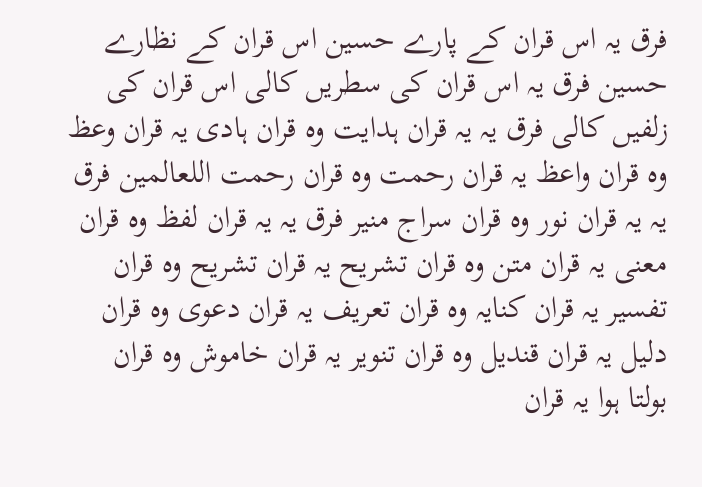فرق یہ اس قران کے پارے حسین اس قران کے نظارے حسین فرق یہ اس قران کی سطریں کالی اس قران کی زلفیں کالی فرق یہ یہ قران ہدایت وہ قران ہادی یہ قران وعظ وہ قران واعظ یہ قران رحمت وہ قران رحمت اللعالمین فرق یہ یہ قران نور وہ قران سراج منیر فرق یہ یہ قران لفظ وہ قران معنی یہ قران متن وہ قران تشریح یہ قران تشریح وہ قران تفسیر یہ قران کنایہ وہ قران تعریف یہ قران دعوی وہ قران دلیل یہ قران قندیل وہ قران تنویر یہ قران خاموش وہ قران بولتا ہوا یہ قران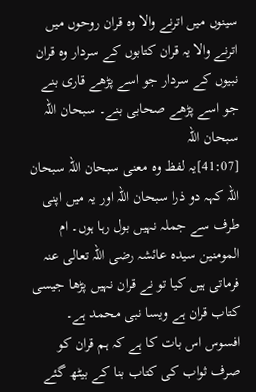سینوں میں اترنے والا وہ قران روحوں میں اترنے والا یہ قران کتابوں کے سردار وہ قران نبیوں کے سردار جو اسے پڑھے قاری بنے جو اسے پڑھے صحابی بنے۔ سبحان اللہ سبحان اللہ
[41:07]یہ لفظ وہ معنی سبحان اللہ سبحان اللہ کہہ دو ذرا سبحان اللہ اور یہ میں اپنی طرف سے جملہ نہیں بول رہا ہوں۔ ام المومنین سیدہ عائشہ رضی اللہ تعالی عنہ فرماتی ہیں کیا تو نے قران نہیں پڑھا جیسی کتاب قران ہے ویسا نبی محمد ہے۔ افسوس اس بات کا ہے کہ ہم قران کو صرف ثواب کی کتاب بنا کے بیٹھ گئے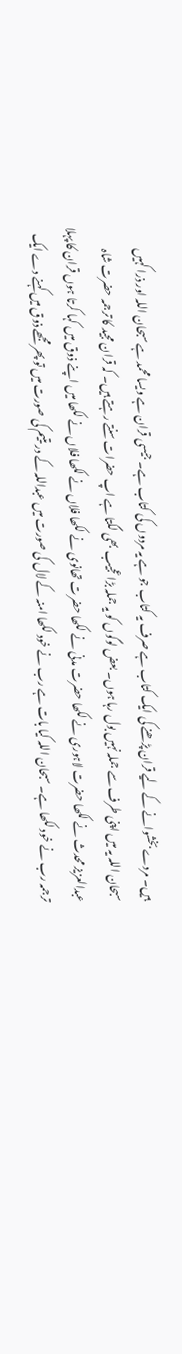ہیں۔ مردے بخشوانے کے لیے قران پڑھنے کی ایک کتاب ہے صرف یہ کتاب جو ہے یہ مردوں کی کتاب ہے۔ جیسی قران ہے ویسا محمد ہے سبحان اللہ اور ذرا کہیں سبحان اللہ یہ میں اپنی طرف سے جملہ نہیں بول رہا ہوں۔ بعض لوگوں کو یہ جملہ بڑا عجیب بھی لگتا ہے اپ حضرات سنتے رہتے ہیں۔ کہ قران مجید کا ترجمہ حضرت شاہ عبدالعزیز محدث نے لکھا حضرت لاہوری نے لکھا حضرت مدنی نے لکھا حضرت تھانوی نے لکھا فلاں نے لکھا فلاں نے لکھا میں اپنے ذوق میں کہا کرتا ہوں قران کا پہلا ترجمہ رب نے خود لکھا ہے۔ سبحان اللہ کیا بات ہے رب نے خود لکھا امنہ کے لال کی صورت میں عبداللہ کے در یتیم کی صورت میں تو پھر مجھے ذوق میں کہنے دے ایک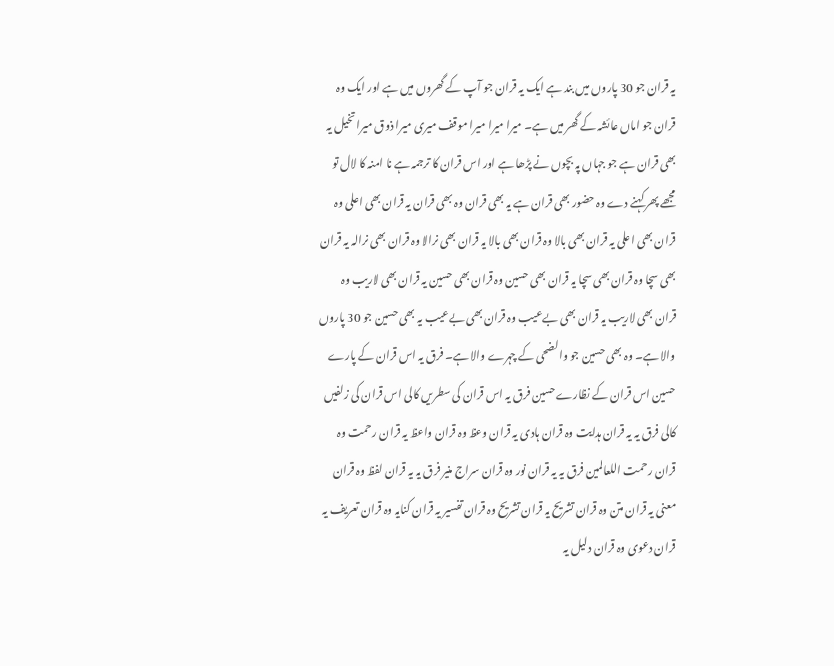یہ قران جو 30 پاروں میں بند ہے ایک یہ قران جو آپ کے گھروں میں ہے اور ایک وہ قران جو اماں عائشہ کے گھر میں ہے۔ میرا میرا میرا موقف میری میرا ذوق میرا تخیل یہ بھی قران ہے جو جہاں پہ بچوں نے پڑھا ہے اور اس قران کا ترجمہ ہے نا امنہ کا لال تو مجھے پھر کہنے دے وہ حضور بھی قران ہے یہ بھی قران وہ بھی قران یہ قران بھی اعلی وہ قران بھی اعلی یہ قران بھی بالا وہ قران بھی بالا یہ قران بھی نرالا وہ قران بھی نرالہ یہ قران بھی سچا وہ قران بھی سچا یہ قران بھی حسین وہ قران بھی حسین یہ قران بھی لاریب وہ قران بھی لاریب یہ قران بھی بےعیب وہ قران بھی بےعیب یہ بھی حسین جو 30 پاروں والا ہے۔ وہ بھی حسین جو والضحی کے چہرے والا ہے۔ فرق یہ اس قران کے پارے حسین اس قران کے نظارے حسین فرق یہ اس قران کی سطریں کالی اس قران کی زلفیں کالی فرق یہ یہ قران ہدایت وہ قران ہادی یہ قران وعظ وہ قران واعظ یہ قران رحمت وہ قران رحمت اللعالمین فرق یہ یہ قران نور وہ قران سراج منیر فرق یہ یہ قران لفظ وہ قران معنی یہ قران متن وہ قران تشریح یہ قران تشریح وہ قران تفسیر یہ قران کنایہ وہ قران تعریف یہ قران دعوی وہ قران دلیل یہ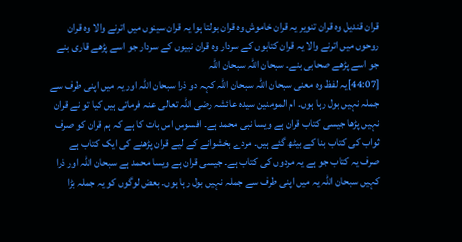قران قندیل وہ قران تنویر یہ قران خاموش وہ قران بولتا ہوا یہ قران سینوں میں اترنے والا وہ قران روحوں میں اترنے والا یہ قران کتابوں کے سردار وہ قران نبیوں کے سردار جو اسے پڑھے قاری بنے جو اسے پڑھے صحابی بنے۔ سبحان اللہ سبحان اللہ
[44:07]یہ لفظ وہ معنی سبحان اللہ سبحان اللہ کہہ دو ذرا سبحان اللہ اور یہ میں اپنی طرف سے جملہ نہیں بول رہا ہوں۔ ام المومنین سیدہ عائشہ رضی اللہ تعالی عنہ فرماتی ہیں کیا تو نے قران نہیں پڑھا جیسی کتاب قران ہے ویسا نبی محمد ہے۔ افسوس اس بات کا ہے کہ ہم قران کو صرف ثواب کی کتاب بنا کے بیٹھ گئے ہیں۔ مردے بخشوانے کے لیے قران پڑھنے کی ایک کتاب ہے صرف یہ کتاب جو ہے یہ مردوں کی کتاب ہے۔ جیسی قران ہے ویسا محمد ہے سبحان اللہ اور ذرا کہیں سبحان اللہ یہ میں اپنی طرف سے جملہ نہیں بول رہا ہوں۔ بعض لوگوں کو یہ جملہ بڑا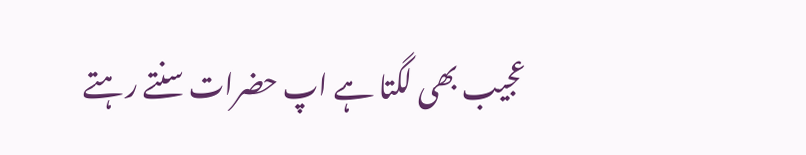عجیب بھی لگتا ہے اپ حضرات سنتے رہتے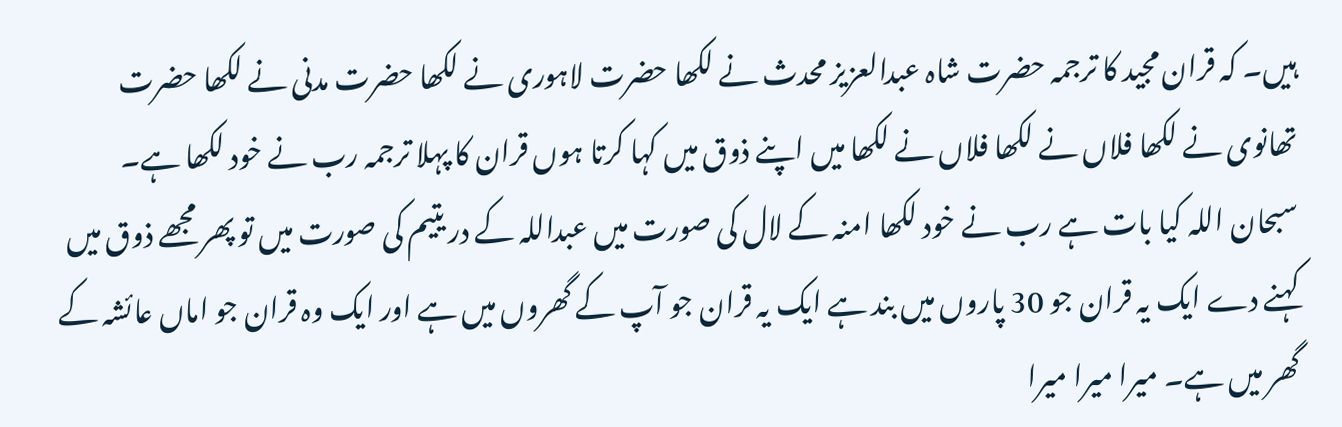ہیں۔ کہ قران مجید کا ترجمہ حضرت شاہ عبدالعزیز محدث نے لکھا حضرت لاہوری نے لکھا حضرت مدنی نے لکھا حضرت تھانوی نے لکھا فلاں نے لکھا فلاں نے لکھا میں اپنے ذوق میں کہا کرتا ہوں قران کا پہلا ترجمہ رب نے خود لکھا ہے۔ سبحان اللہ کیا بات ہے رب نے خود لکھا امنہ کے لال کی صورت میں عبداللہ کے در یتیم کی صورت میں تو پھر مجھے ذوق میں کہنے دے ایک یہ قران جو 30 پاروں میں بند ہے ایک یہ قران جو آپ کے گھروں میں ہے اور ایک وہ قران جو اماں عائشہ کے گھر میں ہے۔ میرا میرا میرا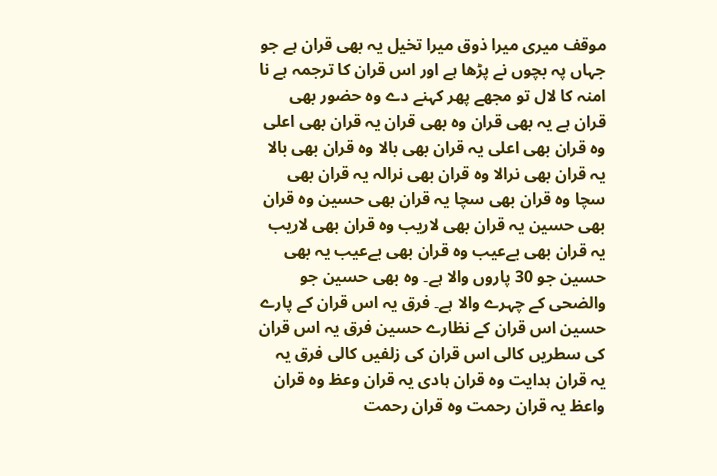موقف میری میرا ذوق میرا تخیل یہ بھی قران ہے جو جہاں پہ بچوں نے پڑھا ہے اور اس قران کا ترجمہ ہے نا امنہ کا لال تو مجھے پھر کہنے دے وہ حضور بھی قران ہے یہ بھی قران وہ بھی قران یہ قران بھی اعلی وہ قران بھی اعلی یہ قران بھی بالا وہ قران بھی بالا یہ قران بھی نرالا وہ قران بھی نرالہ یہ قران بھی سچا وہ قران بھی سچا یہ قران بھی حسین وہ قران بھی حسین یہ قران بھی لاریب وہ قران بھی لاریب یہ قران بھی بےعیب وہ قران بھی بےعیب یہ بھی حسین جو 30 پاروں والا ہے۔ وہ بھی حسین جو والضحی کے چہرے والا ہے۔ فرق یہ اس قران کے پارے حسین اس قران کے نظارے حسین فرق یہ اس قران کی سطریں کالی اس قران کی زلفیں کالی فرق یہ یہ قران ہدایت وہ قران ہادی یہ قران وعظ وہ قران واعظ یہ قران رحمت وہ قران رحمت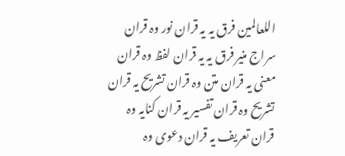اللعالمین فرق یہ یہ قران نور وہ قران سراج منیر فرق یہ یہ قران لفظ وہ قران معنی یہ قران متن وہ قران تشریح یہ قران تشریح وہ قران تفسیر یہ قران کنایہ وہ قران تعریف یہ قران دعوی وہ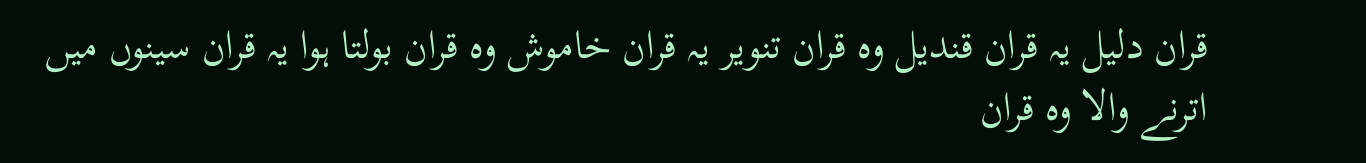قران دلیل یہ قران قندیل وہ قران تنویر یہ قران خاموش وہ قران بولتا ہوا یہ قران سینوں میں اترنے والا وہ قران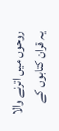روحوں میں اترنے والا یہ قران کتابوں کے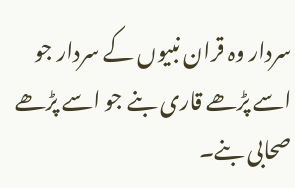سردار وہ قران نبیوں کے سردار جو اسے پڑھے قاری بنے جو اسے پڑھے صحابی بنے۔